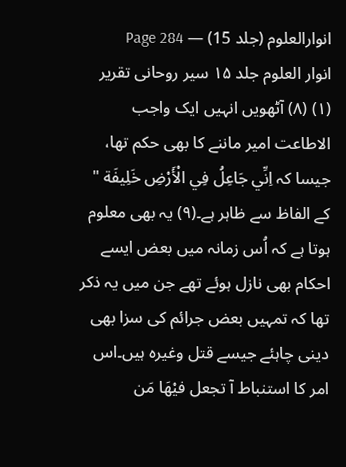انوارالعلوم (جلد 15) — Page 284
انوار العلوم جلد ۱۵ سیر روحانی تقریر (۱) (۸) آٹھویں انہیں ایک واجب الاطاعت امیر ماننے کا بھی حکم تھا، جیسا کہ اِنِّي جَاعِلُ فِي الْأَرْضِ خَلِيفَة " کے الفاظ سے ظاہر ہے۔(۹) یہ بھی معلوم ہوتا ہے کہ اُس زمانہ میں بعض ایسے احکام بھی نازل ہوئے تھے جن میں یہ ذکر تھا کہ تمہیں بعض جرائم کی سزا بھی دینی چاہئے جیسے قتل وغیرہ ہیں۔اس امر کا استنباط آ تجعل فيْهَا مَن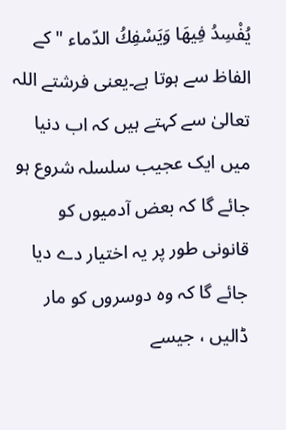يُفْسِدُ فِيهَا وَيَسْفِكُ الدّماء " کے الفاظ سے ہوتا ہے۔یعنی فرشتے اللہ تعالیٰ سے کہتے ہیں کہ اب دنیا میں ایک عجیب سلسلہ شروع ہو جائے گا کہ بعض آدمیوں کو قانونی طور پر یہ اختیار دے دیا جائے گا کہ وہ دوسروں کو مار ڈالیں ، جیسے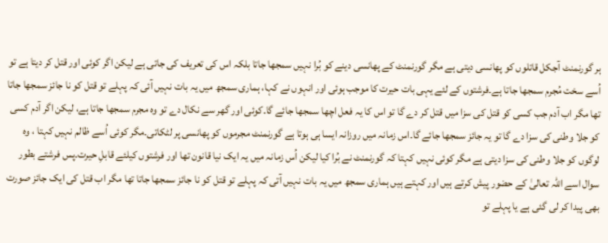ہر گورنمنٹ آجکل قاتلوں کو پھانسی دیتی ہے مگر گورنمنٹ کے پھانسی دینے کو بُرا نہیں سمجھا جاتا بلکہ اس کی تعریف کی جاتی ہے لیکن اگر کوئی اور قتل کر دیتا ہے تو اُسے سخت مُجرم سمجھا جاتا ہے۔فرشتوں کے لئے یہی بات حیرت کا موجب ہوئی اور انہوں نے کہا، ہماری سمجھ میں یہ بات نہیں آئی کہ پہلے تو قتل کو نا جائز سمجھا جاتا تھا مگر اب آدم جب کسی کو قتل کی سزا میں قتل کر دے گا تو اس کا یہ فعل اچھا سمجھا جائے گا۔کوئی اور گھر سے نکال دے تو وہ مجرم سمجھا جاتا ہے، لیکن اگر آدم کسی کو جلا وطنی کی سزا دے گا تو یہ جائز سمجھا جائے گا۔اس زمانہ میں روزانہ ایسا ہی ہوتا ہے گورنمنٹ مجرموں کو پھانسی پر لٹکاتی۔مگر کوئی اُسے ظالم نہیں کہتا ، وہ لوگوں کو جلا وطنی کی سزا دیتی ہے مگر کوئی نہیں کہتا کہ گورنمنٹ نے بُرا کیا لیکن اُس زمانہ میں یہ ایک نیا قانون تھا اور فرشتوں کیلئے قابلِ حیرت۔پس فرشتے بطور سوال اسے اللہ تعالیٰ کے حضور پیش کرتے ہیں اور کہتے ہیں ہماری سمجھ میں یہ بات نہیں آتی کہ پہلے تو قتل کو نا جائز سمجھا جاتا تھا مگر اب قتل کی ایک جائز صورت بھی پیدا کر لی گئی ہے یا پہلے تو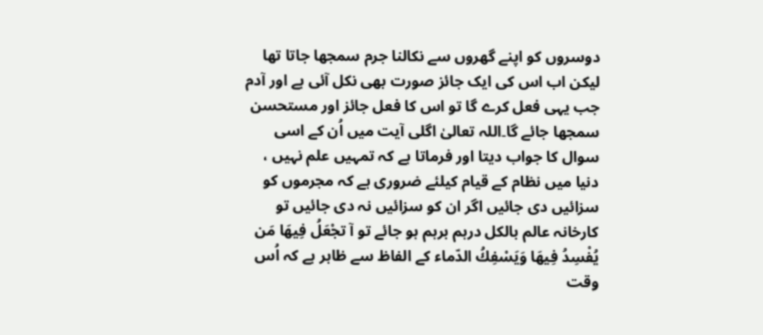دوسروں کو اپنے گھروں سے نکالنا جرم سمجھا جاتا تھا لیکن اب اس کی ایک جائز صورت بھی نکل آئی ہے اور آدم جب یہی فعل کرے گا تو اس کا فعل جائز اور مستحسن سمجھا جائے گا۔اللہ تعالیٰ اگلی آیت میں اُن کے اسی سوال کا جواب دیتا اور فرماتا ہے کہ تمہیں علم نہیں ، دنیا میں نظام کے قیام کیلئے ضروری ہے کہ مجرموں کو سزائیں دی جائیں اگر ان کو سزائیں نہ دی جائیں تو کارخانہ عالم بالکل درہم برہم ہو جائے تو آ تجْعَلُ فِيهَا مَن يُفْسِدُ فِيهَا وَيَسْفِكُ الدّماء کے الفاظ سے ظاہر ہے کہ اُس وقت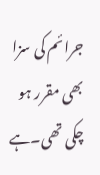جرائم کی سزا بھی مقرر ہو چکی تھی۔ہے